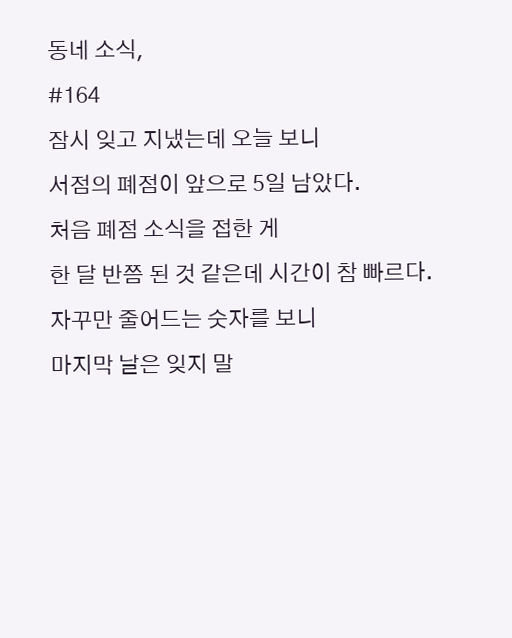동네 소식,
#164
잠시 잊고 지냈는데 오늘 보니
서점의 폐점이 앞으로 5일 남았다.
처음 폐점 소식을 접한 게
한 달 반쯤 된 것 같은데 시간이 참 빠르다.
자꾸만 줄어드는 숫자를 보니
마지막 날은 잊지 말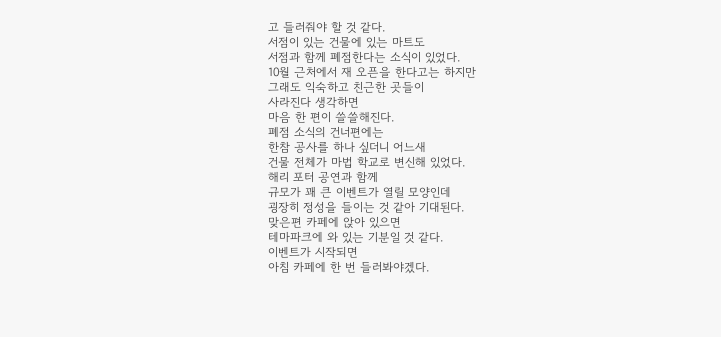고 들러줘야 할 것 같다.
서점이 있는 건물에 있는 마트도
서점과 함께 폐점한다는 소식이 있었다.
10월 근처에서 재 오픈을 한다고는 하지만
그래도 익숙하고 친근한 곳들이
사라진다 생각하면
마음 한 편이 쓸쓸해진다.
폐점 소식의 건너편에는
한참 공사를 하나 싶더니 어느새
건물 전체가 마법 학교로 변신해 있었다.
해리 포터 공연과 함께
규모가 꽤 큰 이벤트가 열릴 모양인데
굉장히 정성을 들이는 것 같아 기대된다.
맞은편 카페에 앉아 있으면
테마파크에 와 있는 기분일 것 같다.
이벤트가 시작되면
아침 카페에 한 번 들러봐야겠다.